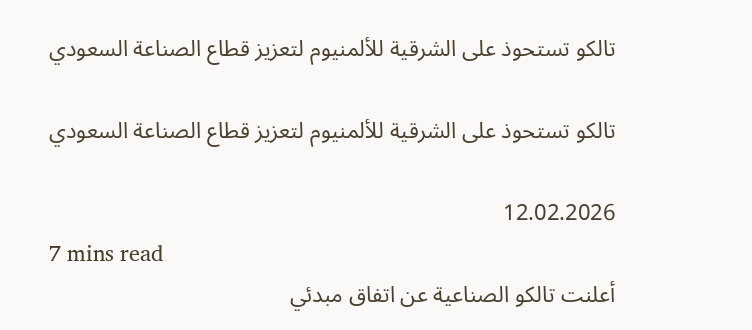تالكو تستحوذ على الشرقية للألمنيوم لتعزيز قطاع الصناعة السعودي

تالكو تستحوذ على الشرقية للألمنيوم لتعزيز قطاع الصناعة السعودي

12.02.2026
7 mins read
أعلنت تالكو الصناعية عن اتفاق مبدئي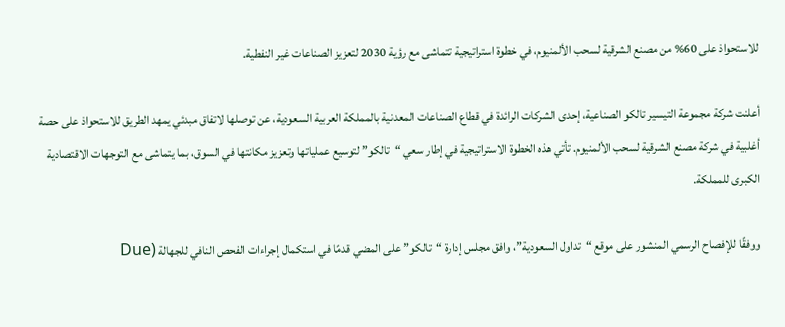للاستحواذ على 60% من مصنع الشرقية لسحب الألمنيوم، في خطوة استراتيجية تتماشى مع رؤية 2030 لتعزيز الصناعات غير النفطية.

أعلنت شركة مجموعة التيسير تالكو الصناعية، إحدى الشركات الرائدة في قطاع الصناعات المعدنية بالمملكة العربية السعودية، عن توصلها لاتفاق مبدئي يمهد الطريق للاستحواذ على حصة أغلبية في شركة مصنع الشرقية لسحب الألمنيوم. تأتي هذه الخطوة الاستراتيجية في إطار سعي “تالكو” لتوسيع عملياتها وتعزيز مكانتها في السوق، بما يتماشى مع التوجهات الاقتصادية الكبرى للمملكة.

ووفقًا للإفصاح الرسمي المنشور على موقع “تداول السعودية”، وافق مجلس إدارة “تالكو” على المضي قدمًا في استكمال إجراءات الفحص النافي للجهالة (Due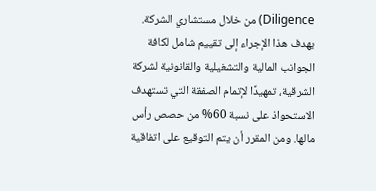Diligence) من خلال مستشاري الشركة. يهدف هذا الإجراء إلى تقييم شامل لكافة الجوانب المالية والتشغيلية والقانونية لشركة الشرقية، تمهيدًا لإتمام الصفقة التي تستهدف الاستحواذ على نسبة 60% من حصص رأس مالها. ومن المقرر أن يتم التوقيع على اتفاقية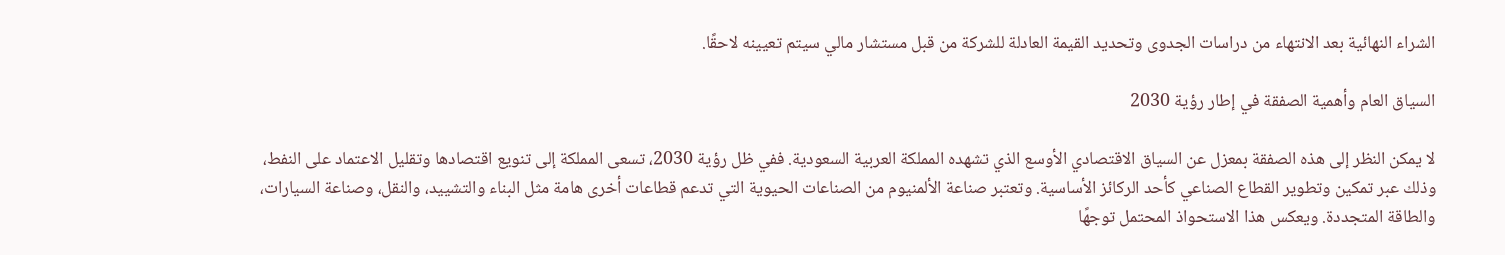الشراء النهائية بعد الانتهاء من دراسات الجدوى وتحديد القيمة العادلة للشركة من قبل مستشار مالي سيتم تعيينه لاحقًا.

السياق العام وأهمية الصفقة في إطار رؤية 2030

لا يمكن النظر إلى هذه الصفقة بمعزل عن السياق الاقتصادي الأوسع الذي تشهده المملكة العربية السعودية. ففي ظل رؤية 2030، تسعى المملكة إلى تنويع اقتصادها وتقليل الاعتماد على النفط، وذلك عبر تمكين وتطوير القطاع الصناعي كأحد الركائز الأساسية. وتعتبر صناعة الألمنيوم من الصناعات الحيوية التي تدعم قطاعات أخرى هامة مثل البناء والتشييد، والنقل، وصناعة السيارات، والطاقة المتجددة. ويعكس هذا الاستحواذ المحتمل توجهًا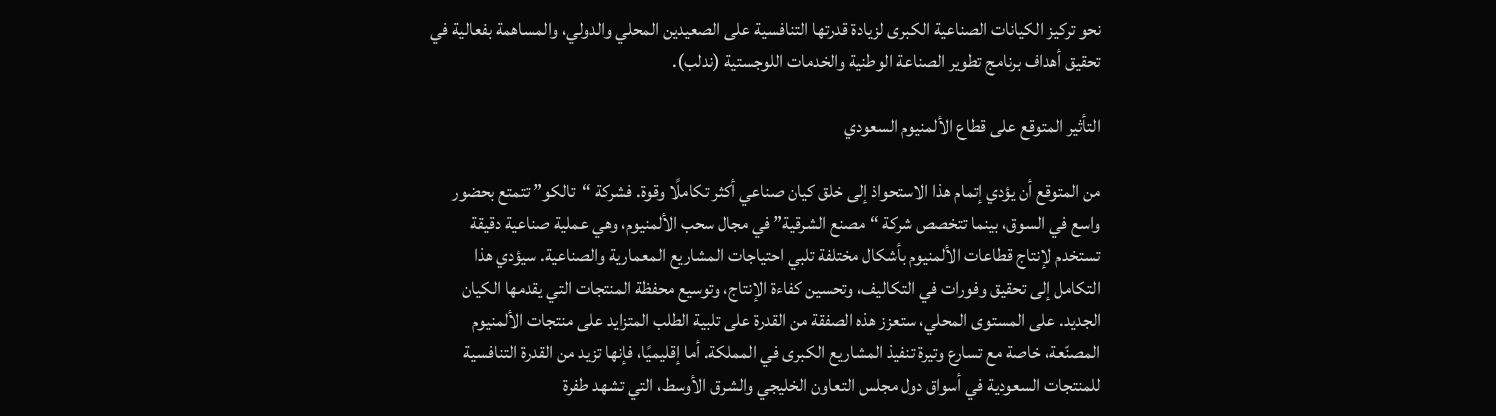نحو تركيز الكيانات الصناعية الكبرى لزيادة قدرتها التنافسية على الصعيدين المحلي والدولي، والمساهمة بفعالية في تحقيق أهداف برنامج تطوير الصناعة الوطنية والخدمات اللوجستية (ندلب).

التأثير المتوقع على قطاع الألمنيوم السعودي

من المتوقع أن يؤدي إتمام هذا الاستحواذ إلى خلق كيان صناعي أكثر تكاملًا وقوة. فشركة “تالكو” تتمتع بحضور واسع في السوق، بينما تتخصص شركة “مصنع الشرقية” في مجال سحب الألمنيوم، وهي عملية صناعية دقيقة تستخدم لإنتاج قطاعات الألمنيوم بأشكال مختلفة تلبي احتياجات المشاريع المعمارية والصناعية. سيؤدي هذا التكامل إلى تحقيق وفورات في التكاليف، وتحسين كفاءة الإنتاج، وتوسيع محفظة المنتجات التي يقدمها الكيان الجديد. على المستوى المحلي، ستعزز هذه الصفقة من القدرة على تلبية الطلب المتزايد على منتجات الألمنيوم المصنّعة، خاصة مع تسارع وتيرة تنفيذ المشاريع الكبرى في المملكة. أما إقليميًا، فإنها تزيد من القدرة التنافسية للمنتجات السعودية في أسواق دول مجلس التعاون الخليجي والشرق الأوسط، التي تشهد طفرة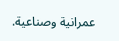عمرانية وصناعية.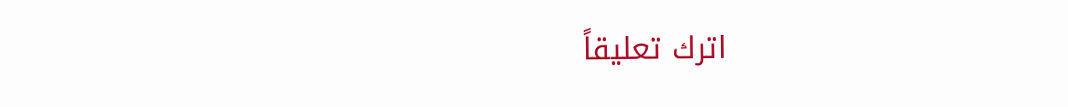اترك تعليقاً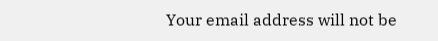Your email address will not be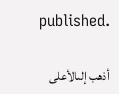published.

أذهب إلىالأعلى